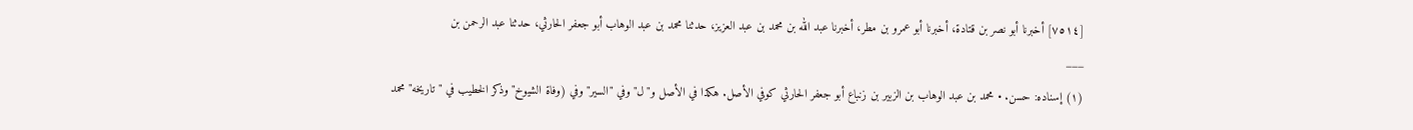[٧٥١٤] أخبرنا أبو نصر بن قتادة، أخبرنا أبو عمرو بن مطر، أخبرنا عبد الله بن محمد بن عبد العزيز، حدثنا محمد بن عبد الوهاب أبو جعفر الحارثي، حدثنا عبد الرحمن بن
___
(١) إسناده: حسن. • محمد بن عبد الوهاب بن الزبير بن زنباع أبو جعفر الحارثي كوفي الأصل. هكذا في الأصل و"ل" وفي "السير" وفي (وفاة الشيوخ" وذكر الخطيب في "تاريخه" محمد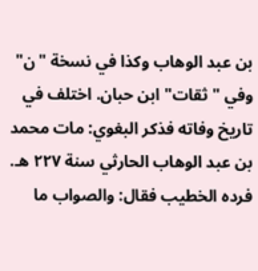بن عبد الوهاب وكذا في نسخة "ن" وفي "ثقات" ابن حبان. اختلف في تاريخ وفاته فذكر البغوي: مات محمد بن عبد الوهاب الحارثي سنة ٢٢٧ هـ. فرده الخطيب فقال: والصواب ما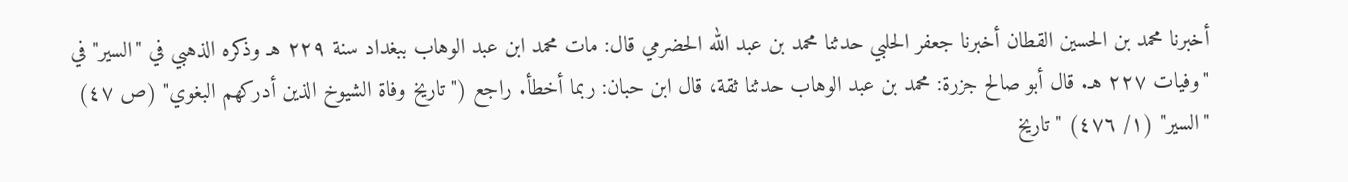أخبرنا محمد بن الحسين القطان أخبرنا جعفر الحلبي حدثنا محمد بن عبد الله الحضرمي قال: مات محمد ابن عبد الوهاب ببغداد سنة ٢٢٩ هـ وذكره الذهبي في "السير" في "وفيات ٢٢٧ هـ. قال أبو صالح جزرة: محمد بن عبد الوهاب حدثنا ثقة، قال ابن حبان: ربما أخطأ. راجع ("تاريخ وفاة الشيوخ الذين أدركهم البغوي" (ص ٤٧) "السير" (١/ ٤٧٦) "تاريخ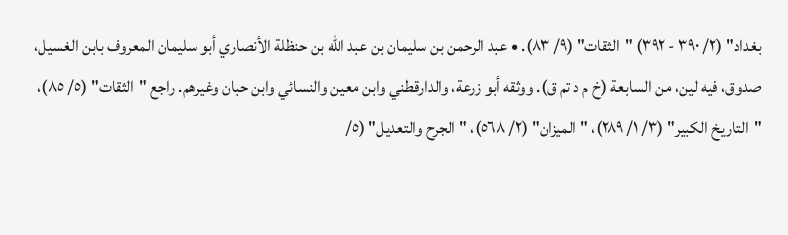بغداد" (٢/ ٣٩٠ - ٣٩٢) "الثقات" (٩/ ٨٣). • عبد الرحمن بن سليمان بن عبد الله بن حنظلة الأنصاري أبو سليمان المعروف بابن الغسيل، صدوق، فيه لين، من السابعة (خ م د تم ق). ووثقه أبو زرعة، والدارقطني وابن معين والنسائي وابن حبان وغيرهم. راجع "الثقات" (٥/ ٨٥)، "التاريخ الكبير" (٣/ ١/ ٢٨٩)، "الميزان" (٢/ ٥٦٨)، "الجرح والتعديل" (٥/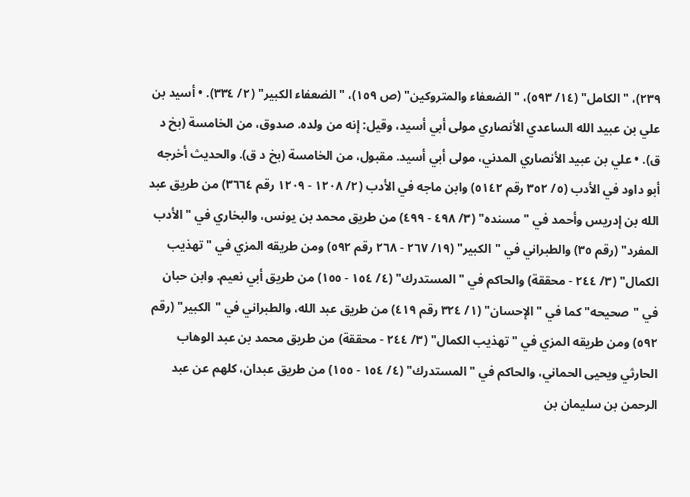٢٣٩)، "الكامل" (١٤/ ٥٩٣)، "الضعفاء والمتروكين" (ص ١٥٩)، "الضعفاء الكبير" (٢/ ٣٣٤). • أسيد بن علي بن عبيد الله الساعدي الأنصاري مولى أبي أسيد، وقيل: إنه من ولده. صدوق، من الخامسة (بخ د ق). • علي بن عبيد الأنصاري المدني، مولى أبي أسيد. مقبول، من الخامسة (بخ د ق). والحديث أخرجه أبو داود في الأدب (٥/ ٣٥٢ رقم ٥١٤٢) وابن ماجه في الأدب (٢/ ١٢٠٨ - ١٢٠٩ رقم ٣٦٦٤) من طريق عبد الله بن إدريس وأحمد في "مسنده" (٣/ ٤٩٨ - ٤٩٩) من طريق محمد بن يونس، والبخاري في "الأدب المفرد" (رقم ٣٥) والطبراني في "الكبير" (١٩/ ٢٦٧ - ٢٦٨ رقم ٥٩٢) ومن طريقه المزي في "تهذيب الكمال" (٣/ ٢٤٤ - محققة) والحاكم في "المستدرك" (٤/ ١٥٤ - ١٥٥) من طريق أبي نعيم. وابن حبان في "صحيحه" كما في "الإحسان" (١/ ٣٢٤ رقم ٤١٩) من طريق عبد الله، والطبراني في "الكبير" (رقم ٥٩٢) ومن طريقه المزي في "تهذيب الكمال" (٣/ ٢٤٤ - محققة) من طريق محمد بن عبد الوهاب الحارثي ويحيى الحماني، والحاكم في "المستدرك" (٤/ ١٥٤ - ١٥٥) من طريق عبدان، كلهم عن عبد الرحمن بن سليمان بن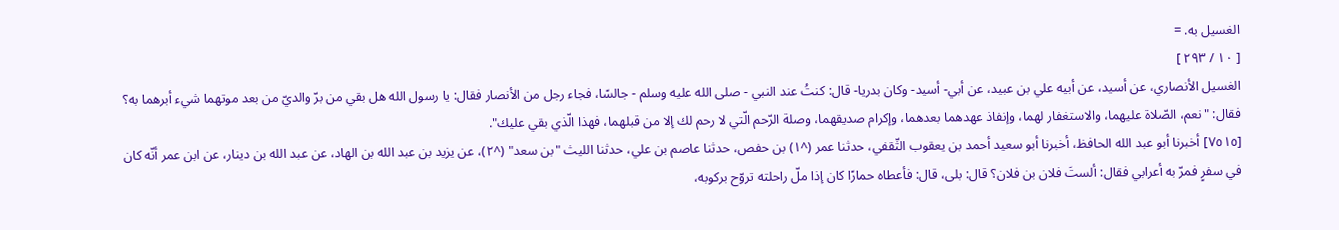الغسيل به. =
[ ١٠ / ٢٩٣ ]
الغسيل الأنصاري، عن أسيد، عن أبيه علي بن عبيد، عن أبي- أسيد- وكان بدريا- قال: كنتُ عند النبي - صلى الله عليه وسلم - جالسًا، فجاء رجل من الأنصار فقال: يا رسول الله هل بقي من برّ والديّ من بعد موتهما شيء أبرهما به؟ فقال: "نعم، الصّلاة عليهما، والاستغفار لهما، وإنفاذ عهدهما بعدهما، وإكرام صديقهما، وصلة الرّحم الّتي لا رحم لك إلا من قبلهما، فهذا الّذي بقي عليك".
[٧٥١٥] أخبرنا أبو عبد الله الحافظ، أخبرنا أبو سعيد أحمد بن يعقوب الثّقفي، حدثنا عمر (^١) بن حفص، حدثنا عاصم بن علي، حدثنا الليث "بن سعد" (^٢)، عن يزيد بن عبد الله بن الهاد، عن عبد الله بن دينار، عن ابن عمر أنّه كان في سفرٍ فمرّ به أعرابي فقال: ألستَ فلان بن فلان؟ قال: بلى، قال: فأعطاه حمارًا كان إذا ملّ راحلته تروّح بركوبه،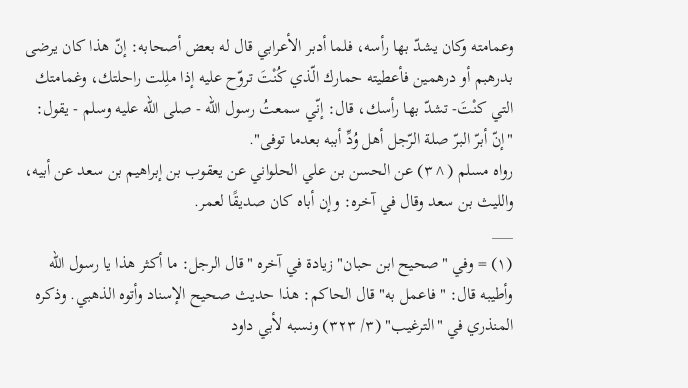وعمامته وكان يشدّ بها رأسه، فلما أدبر الأعرابي قال له بعض أصحابه: إنّ هذا كان يرضى بدرهبم أو درهمين فأعطيته حمارك الّذي كُنْتَ تروّح عليه إذا ملِلت راحلتك، وغمامتك التي كنْتَ- تشدّ بها رأسك، قال: إنّي سمعتُ رسول الله - صلى الله عليه وسلم - يقول: "إنّ أبرّ البرّ صلة الرّجل أهل وُدِّ أببه بعدما توفى".
رواه مسلم (^٣) عن الحسن بن علي الحلواني عن يعقوب بن إبراهيم بن سعد عن أبيه، والليث بن سعد وقال في آخره: وإن أباه كان صديقًا لعمر.
___
(١) = وفي "صحيح ابن حبان" زيادة في آخره "قال الرجل: ما أكثر هذا يا رسول الله وأطيبه قال: "فاعمل به" قال الحاكم: هذا حديث صحيح الإسناد وأتوه الذهبي. وذكره المنذري في "الترغيب" (٣/ ٣٢٣) ونسبه لأبي داود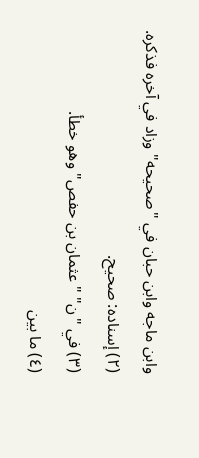وابن ماجه وابن حبان في "صحيحه" وزاد في آخره فذكره.
(٢) إسناده: صحيح.
(٣) في "ن" "عثمان بن حفص" وهو خطأ.
(٤) ما بين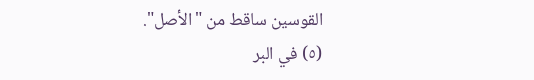القوسين ساقط من "الأصل".
(٥) في البر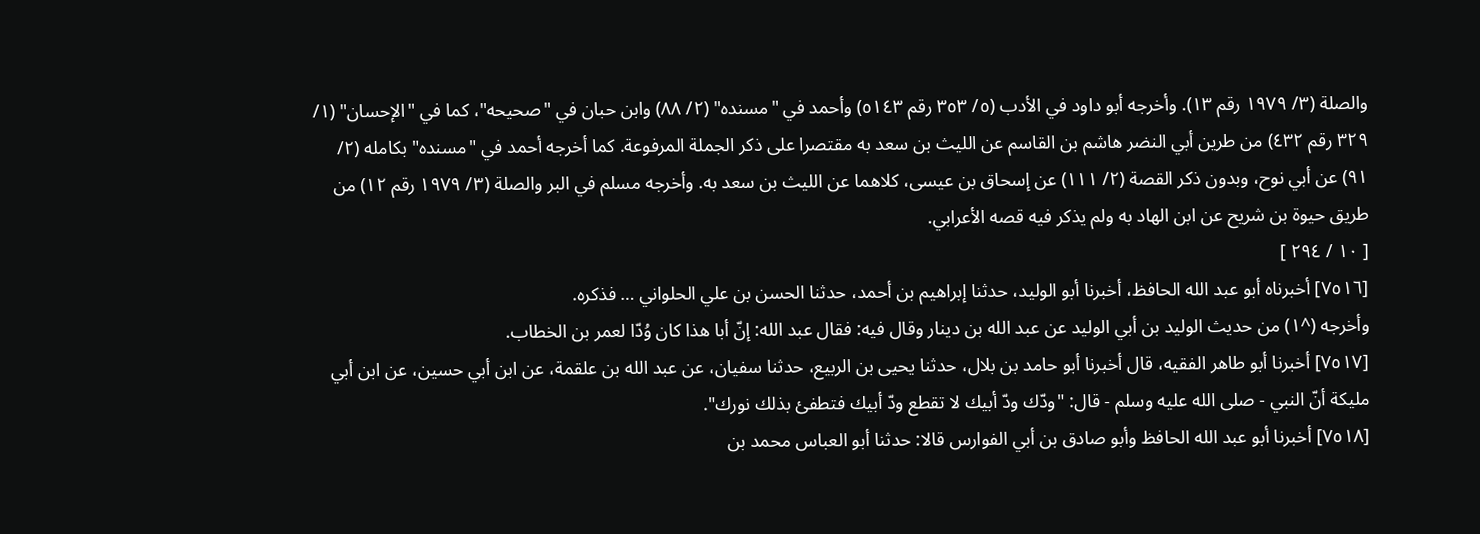والصلة (٣/ ١٩٧٩ رقم ١٣). وأخرجه أبو داود في الأدب (٥/ ٣٥٣ رقم ٥١٤٣) وأحمد في "مسنده" (٢/ ٨٨) وابن حبان في "صحيحه"، كما في "الإحسان" (١/ ٣٢٩ رقم ٤٣٢) من طرين أبي النضر هاشم بن القاسم عن الليث بن سعد به مقتصرا على ذكر الجملة المرفوعة. كما أخرجه أحمد في "مسنده" بكامله (٢/ ٩١) عن أبي نوح، وبدون ذكر القصة (٢/ ١١١) عن إسحاق بن عيسى، كلاهما عن الليث بن سعد به. وأخرجه مسلم في البر والصلة (٣/ ١٩٧٩ رقم ١٢) من طريق حيوة بن شريح عن ابن الهاد به ولم يذكر فيه قصه الأعرابي.
[ ١٠ / ٢٩٤ ]
[٧٥١٦] أخبرناه أبو عبد الله الحافظ، أخبرنا أبو الوليد، حدثنا إبراهيم بن أحمد، حدثنا الحسن بن علي الحلواني … فذكره.
وأخرجه (^١) من حديث الوليد بن أبي الوليد عن عبد الله بن دينار وقال فيه: فقال عبد الله: إنّ أبا هذا كان وُدّا لعمر بن الخطاب.
[٧٥١٧] أخبرنا أبو طاهر الفقيه، قال أخبرنا أبو حامد بن بلال، حدثنا يحيى بن الربيع، حدثنا سفيان، عن عبد الله بن علقمة، عن ابن أبي حسين، عن ابن أبي مليكة أنّ النبي - صلى الله عليه وسلم - قال: "ودّك ودّ أبيك لا تقطع ودّ أبيك فتطفئ بذلك نورك".
[٧٥١٨] أخبرنا أبو عبد الله الحافظ وأبو صادق بن أبي الفوارس قالا: حدثنا أبو العباس محمد بن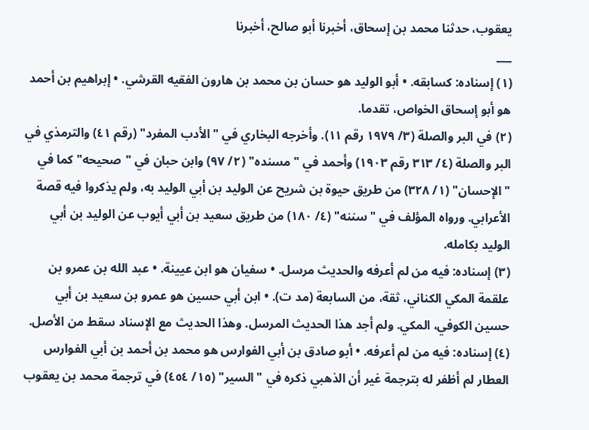يعقوب، حدثنا محمد بن إسحاق، أخبرنا أبو صالح، أخبرنا
___
(١) إسناده: كسابقه. • أبو الوليد هو حسان بن محمد بن هارون الفقيه القرشي. • إبراهيم بن أحمد هو أبو إسحاق الخواص، تقدما.
(٢) في البر والصلة (٣/ ١٩٧٩ رقم ١١). وأخرجه البخاري في "الأدب المفرد" (رقم ٤١) والترمذي في البر والصلة (٤/ ٣١٣ رقم ١٩٠٣) وأحمد في "مسنده" (٢/ ٩٧) وابن حبان في "صحيحه" كما في "الإحسان" (١/ ٣٢٨) من طريق حيوة بن شريح عن الوليد بن أبي الوليد به، ولم يذكروا فيه قصة الأعرابي. ورواه المؤلف في "سننه" (٤/ ١٨٠) من طريق سعيد بن أبي أيوب عن الوليد بن أبي الوليد بكامله.
(٣) إسناده: فيه من لم أعرفه والحديث مرسل. • سفيان هو ابن عيينة. • عبد الله بن عمرو بن علقمة المكي الكناني، ثقة، من السابعة (مد ت). • ابن أبي حسين هو عمرو بن سعيد بن أبي حسين الكوفي، المكي. ولم أجد هذا الحديث المرسل. وهذا الحديث مع الإسناد سقط من الأصل.
(٤) إسناده: فيه من لم أعرفه. • أبو صادق بن أبي الفوارس هو محمد بن أحمد بن أبي الفوارس العطار لم أظفر له بترجمة غير أن الذهبي ذكره في "السير" (١٥/ ٤٥٤) في ترجمة محمد بن يعقوب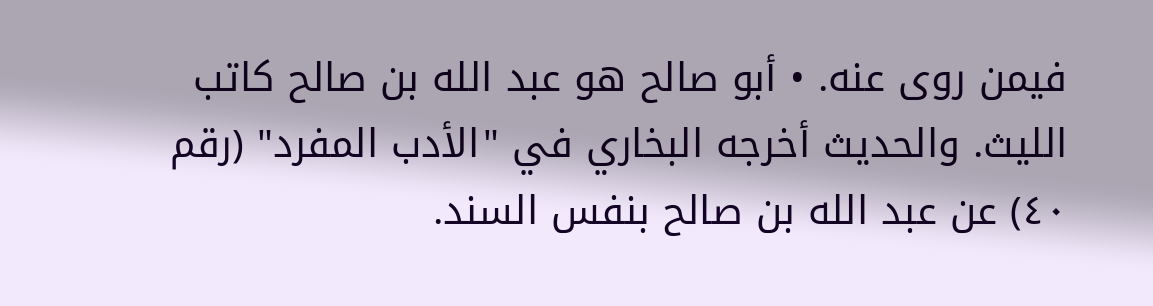فيمن روى عنه. • أبو صالح هو عبد الله بن صالح كاتب الليث. والحديث أخرجه البخاري في "الأدب المفرد" (رقم ٤٠) عن عبد الله بن صالح بنفس السند.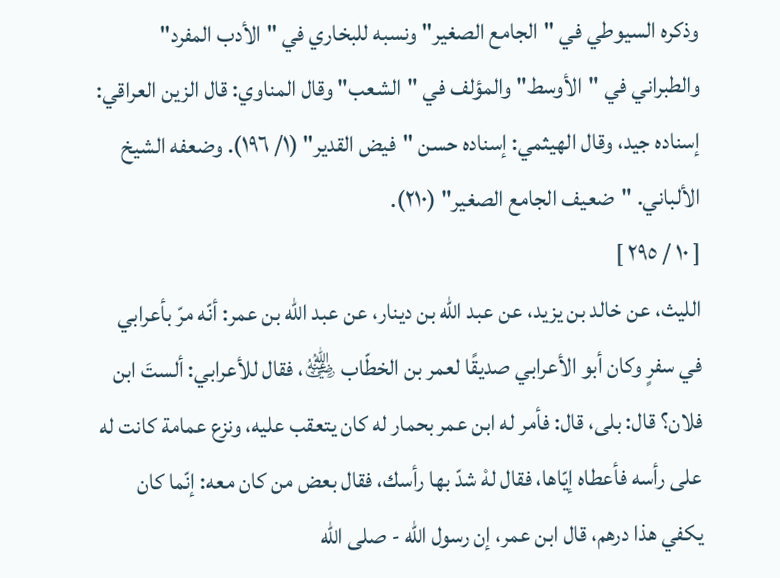وذكره السيوطي في "الجامع الصغير" ونسبه للبخاري في "الأدب المفرد" والطبراني في "الأوسط" والمؤلف في "الشعب" وقال المناوي: قال الزين العراقي: إسناده جيد، وقال الهيثمي: إسناده حسن "فيض القدير" (١/ ١٩٦). وضعفه الشيخ الألباني. "ضعيف الجامع الصغير" (٢١٠).
[ ١٠ / ٢٩٥ ]
الليث، عن خالد بن يزيد، عن عبد الله بن دينار، عن عبد الله بن عمر: أنّه مرّ بأعرابي في سفرٍ وكان أبو الأعرابي صديقًا لعمر بن الخطّاب ﵁، فقال للأعرابي: ألستَ ابن فلان؟ قال: بلى، قال: فأمر له ابن عمر بحمار له كان يتعقب عليه، ونزع عمامة كانت له على رأسه فأعطاه إيّاها، فقال لهْ شدّ بها رأسك، فقال بعض من كان معه: إنّما كان يكفي هذا درهم، قال ابن عمر، إن رسول الله - صلى الله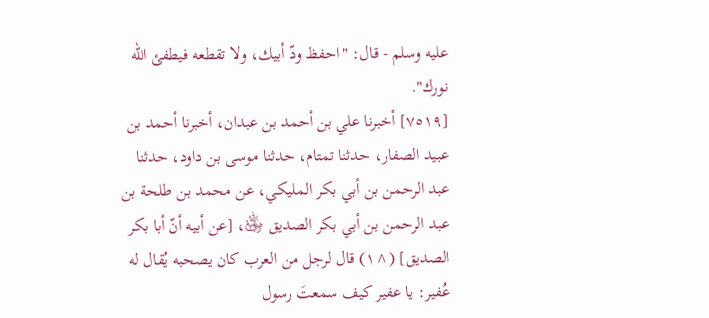عليه وسلم - قال: "احفظ ودّ أبيك، ولا تقطعه فيطفئ الله نورك".
[٧٥١٩] أخبرنا علي بن أحمد بن عبدان، أخبرنا أحمد بن عبيد الصفار، حدثنا تمتام، حدثنا موسى بن داود، حدثنا عبد الرحمن بن أبي بكر المليكي، عن محمد بن طلحة بن عبد الرحمن بن أبي بكر الصديق ﵁، [عن أبيه أنّ أبا بكر الصديق] (^١) قال لرجل من العرب كان يصحبه يُقال له عُفير: يا عفير كيف سمعتَ رسول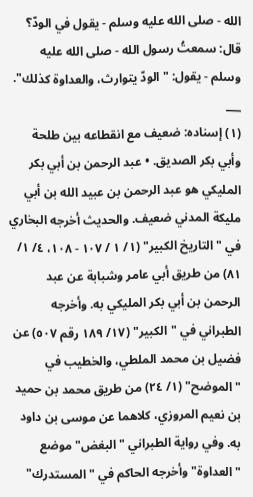الله - صلى الله عليه وسلم - يقول في الودّ؟ قال: سمعتُ رسول الله - صلى الله عليه وسلم - يقول: "الودّ يتوارث، والعداوة كذلك".
___
(١) إسناده: ضعيف مع انقطاعه بين طلحة وأبي بكر الصديق. • عبد الرحمن بن أبي بكر المليكي هو عبد الرحمن بن عبيد الله بن أبي مليكة المدني ضعيف. والحديث أخرجه البخاري في "التاريخ الكبير" (١/ ١ / ١٠٧ - ١٠٨، ٤/ ١/ ٨١) من طريق أبي عامر وشبابة عن عبد الرحمن بن أبي بكر المليكي به. وأخرجه الطبراني في "الكبير" (١٧/ ١٨٩ رقم ٥٠٧) عن فضيل بن محمد الملطي، والخطيب في "الموضح" (١/ ٢٤) من طريق محمد بن حميد بن نعيم المروزي، كلاهما عن موسى بن داود به. وفي رواية الطبراني "البغض" موضع "العداوة" وأخرجه الحاكم في "المستدرك"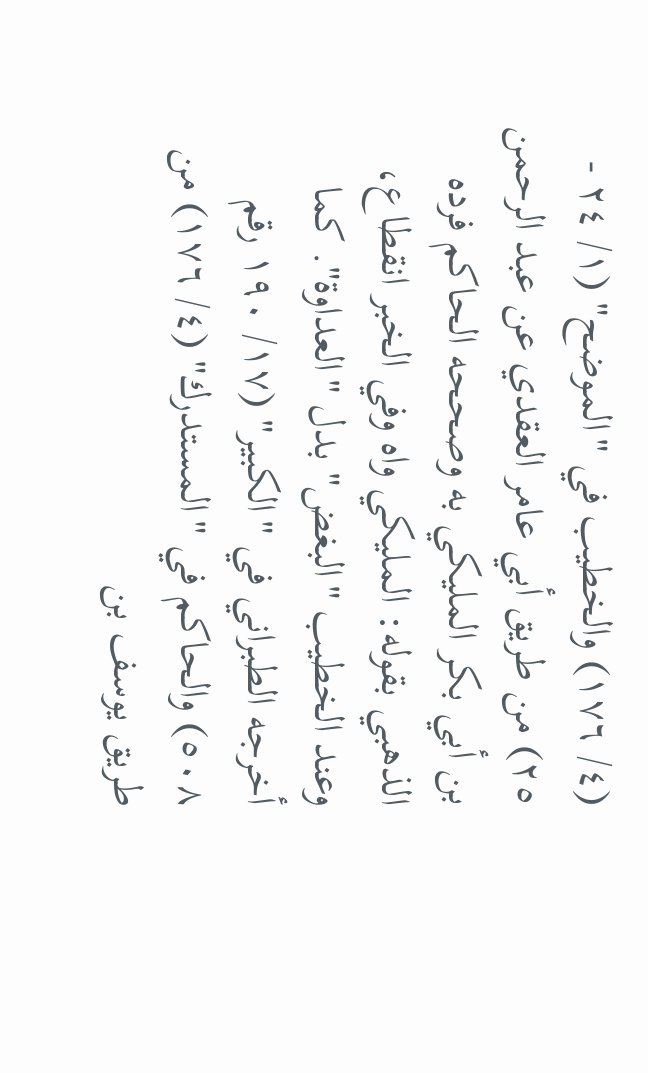(٤/ ١٧٦) والخطيب في "الموضح" (١/ ٢٤ - ٢٥) من طريق أبي عامر العقدي عن عبد الرحمن بن أبي بكر المليكي به وصححه الحاكم فرده الذهبي بقوله: المليكي واه وفي الخبر انقطاع، وعند الخطيب "البغض" بدل "العداوة". كما أخرجه الطبراني في "الكبير" (١٧/ ١٩٠ رقم ٥٠٨) والحاكم في "المستدرك" (٤/ ١٧٦) من طريق يوسف بن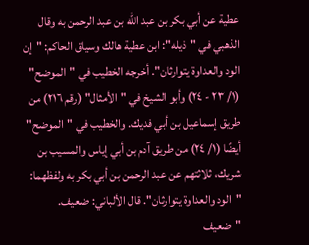عطية عن أبي بكر بن عبد الله بن عبد الرحمن به وقال الذهبي في "ذيله": ابن عطية هالك وسياق الحاكم: "إن الود والعداوة يتوارثان". أخرجه الخطيب في "الموضح" (١/ ٢٣ - ٢٤) وأبو الشيخ في "الأمثال" (رقم ٢١٦) من طريق إسماعيل بن أبي فديك. والخطيب في "الموضح" أيضًا (١/ ٢٤) من طريق آدم بن أبي إياس والمسيب بن شريك، ثلاثتهم عن عبد الرحمن بن أبي بكر به ولفظهما: "الود والعداوة يتوارثان". قال الألباني: ضعيف. "ضعيف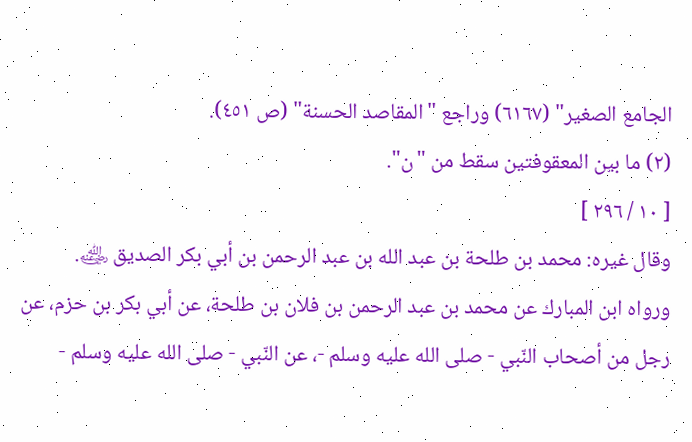الجامع الصغير" (٦١٦٧) وراجع "المقاصد الحسنة" (ص ٤٥١).
(٢) ما بين المعقوفتين سقط من "ن".
[ ١٠ / ٢٩٦ ]
وقال غيره: محمد بن طلحة بن عبد الله بن عبد الرحمن بن أبي بكر الصديق ﵁.
ورواه ابن المبارك عن محمد بن عبد الرحمن بن فلان بن طلحة، عن أبي بكر بن حزم، عن رجل من أصحاب النّبي - صلى الله عليه وسلم -، عن النّبي - صلى الله عليه وسلم -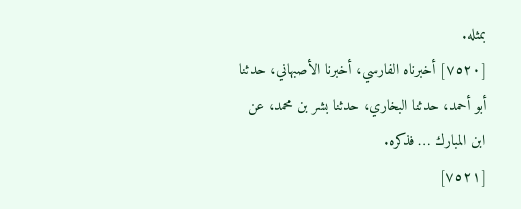بمثله.
[٧٥٢٠] أخبرناه الفارسي، أخبرنا الأصبهاني، حدثنا أبو أحمد، حدثنا البخاري، حدثنا بشر بن محمد، عن ابن المبارك … فذكره.
[٧٥٢١]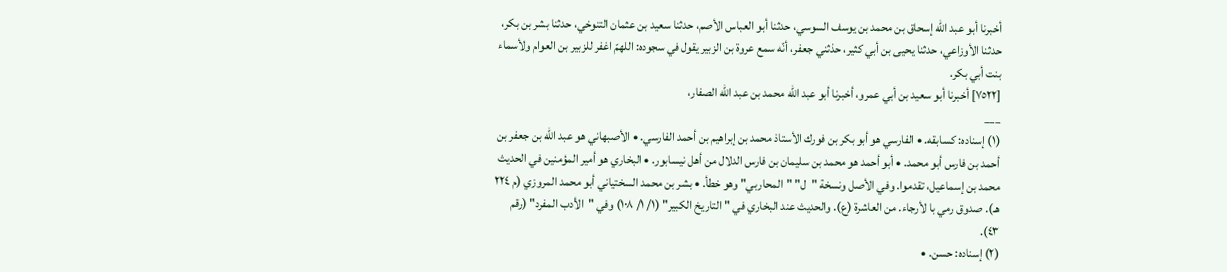أخبرنا أبو عبد الله إسحاق بن محمد بن يوسف السوسي، حدثنا أبو العباس الأصم، حدثنا سعيد بن عثمان التنوخي، حدثنا بشر بن بكر، حدثنا الأوزاعي، حدثنا يحيى بن أبي كثير، حذثني جعفر، أنّه سمع عروة بن الزبير يقول في سجوده: اللهمّ اغفر للزبير بن العوام ولأسماء بنت أبي بكر.
[٧٥٢٢] أخبرنا أبو سعيد بن أبي عمرو، أخبرنا أبو عبد الله محمد بن عبد الله الصفار،
___
(١) إسناده: كسابقه. • الفارسي هو أبو بكر بن فورك الأستاذ محمد بن إبراهيم بن أحمد الفارسي. • الأصبهاني هو عبد الله بن جعفر بن أحمد بن فارس أبو محمد. • أبو أحمد هو محمد بن سليمان بن فارس الدلال من أهل نيسابور. • البخاري هو أمير المؤمنين في الحديث محمد بن إسماعيل، تقدموا. وفي الأصل ونسخة "ل" "المحاربي" وهو خطأ. • بشر بن محمد السختياني أبو محمد المروزي (م ٢٢٤ هـ). صدوق رمي با لأرجاء. من العاشرة (ع). والحديث عند البخاري في "التاريخ الكبير" (١/ ١/ ١٠٨) وفي "الأدب المفرد" (رقم ٤٣).
(٢) إسناده: حسن. •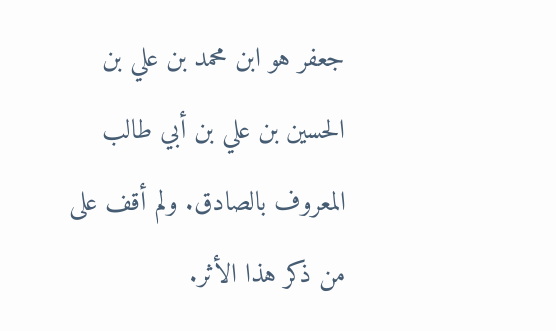جعفر هو ابن محمد بن علي بن الحسين بن علي بن أبي طالب المعروف بالصادق. ولم أقف على من ذكر هذا الأثر.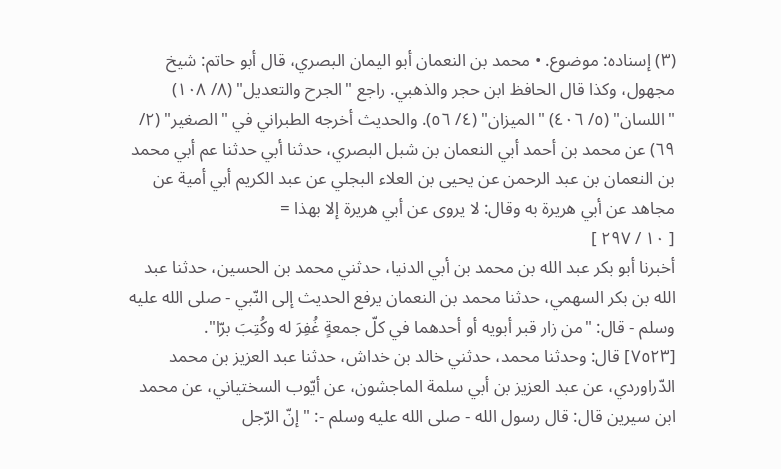(٣) إسناده: موضوع. • محمد بن النعمان أبو اليمان البصري، قال أبو حاتم: شيخ مجهول، وكذا قال الحافظ ابن حجر والذهبي. راجع "الجرح والتعديل" (٨/ ١٠٨) "اللسان" (٥/ ٤٠٦) "الميزان" (٤/ ٥٦). والحديث أخرجه الطبراني في "الصغير" (٢/ ٦٩) عن محمد بن أحمد أبي النعمان بن شبل البصري، حدثنا أبي حدثنا عم أبي محمد بن النعمان بن عبد الرحمن عن يحيى بن العلاء البجلي عن عبد الكريم أبي أمية عن مجاهد عن أبي هريرة به وقال: لا يروى عن أبي هريرة إلا بهذا =
[ ١٠ / ٢٩٧ ]
أخبرنا أبو بكر عبد الله بن محمد بن أبي الدنيا، حدثني محمد بن الحسين، حدثنا عبد الله بن بكر السهمي، حدثنا محمد بن النعمان يرفع الحديث إلى النّبي - صلى الله عليه وسلم - قال: "من زار قبر أبويه أو أحدهما في كلّ جمعةٍ غُفِرَ له وكُتِبَ برّا".
[٧٥٢٣] قال: وحدثنا محمد، حدثني خالد بن خداش، حدثنا عبد العزيز بن محمد الدّراوردي، عن عبد العزيز بن أبي سلمة الماجشون، عن أيّوب السختياني، عن محمد ابن سيرين قال: قال رسول الله - صلى الله عليه وسلم -: "إنّ الرّجل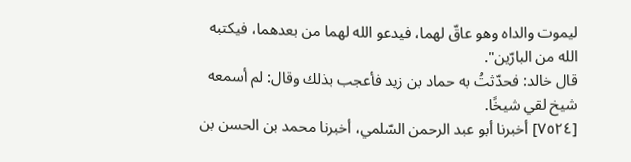ليموت والداه وهو عاقّ لهما، فيدعو الله لهما من بعدهما، فيكتبه الله من البارّين".
قال خالد: فحدّثتُ به حماد بن زيد فأعجب بذلك وقال: لم أسمعه شيخ لقي شيخًا.
[٧٥٢٤] أخبرنا أبو عبد الرحمن السّلمي، أخبرنا محمد بن الحسن بن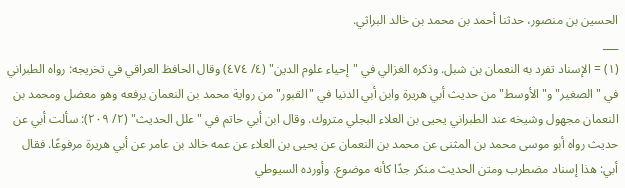الحسين بن منصور، حدثنا أحمد بن محمد بن خالد البراثي.
___
(١) = الإسناد تفرد به النعمان بن شبل. وذكره الغزالي في "إحياء علوم الدين" (٤/ ٤٧٤) وقال الحافظ العراقي في تخريجه: رواه الطبراني في "الصغير" و"الأوسط" من حديث أبي هريرة وابن أبي الدنيا في "القبور" من رواية محمد بن النعمان يرفعه وهو معضل ومحمد بن النعمان مجهول وشيخه عند الطبراني يحيى بن العلاء البجلي متروك. وقال ابن أبي حاتم في "علل الحديث" (٢/ ٢٠٩): سألت أبي عن حديث رواه أبو موسى محمد بن المثنى عن محمد بن النعمان عن يحيى بن العلاء عن عمه خالد بن عامر عن أبي هريرة مرفوعًا. فقال أبي: هذا إسناد مضطرب ومتن الحديث منكر جدًا كأنه موضوع. وأورده السيوطي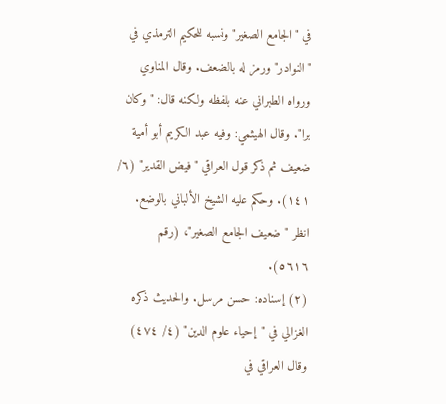في "الجامع الصغير" ونسبه للحكيم الترمذي في "النوادر" ورمز له بالضعف. وقال المناوي ورواه الطبراني عنه بلفظه ولكنه قال: "وكان برا". وقال الهيثمي: وفيه عبد الكريم أبو أمية ضعيف ثم ذكر قول العراقي "فيض القدير" (٦/ ١٤١). وحكم عليه الشيخ الألباني بالوضع. انظر "ضعيف الجامع الصغير"، (رقم ٥٦١٦).
(٢) إسناده: حسن مرسل. والحديث ذكره الغزالي في "إحياء علوم الدين" (٤/ ٤٧٤) وقال العراقي في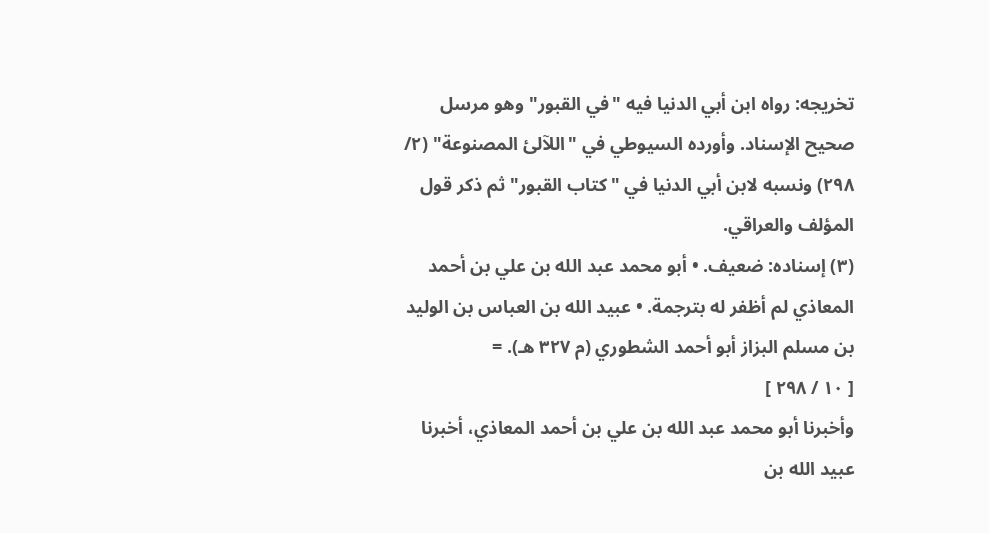تخريجه: رواه ابن أبي الدنيا فيه "في القبور" وهو مرسل صحيح الإسناد. وأورده السيوطي في "اللآلئ المصنوعة" (٢/ ٢٩٨) ونسبه لابن أبي الدنيا في "كتاب القبور" ثم ذكر قول المؤلف والعراقي.
(٣) إسناده: ضعيف. • أبو محمد عبد الله بن علي بن أحمد المعاذي لم أظفر له بترجمة. • عبيد الله بن العباس بن الوليد بن مسلم البزاز أبو أحمد الشطوري (م ٣٢٧ هـ). =
[ ١٠ / ٢٩٨ ]
وأخبرنا أبو محمد عبد الله بن علي بن أحمد المعاذي، أخبرنا عبيد الله بن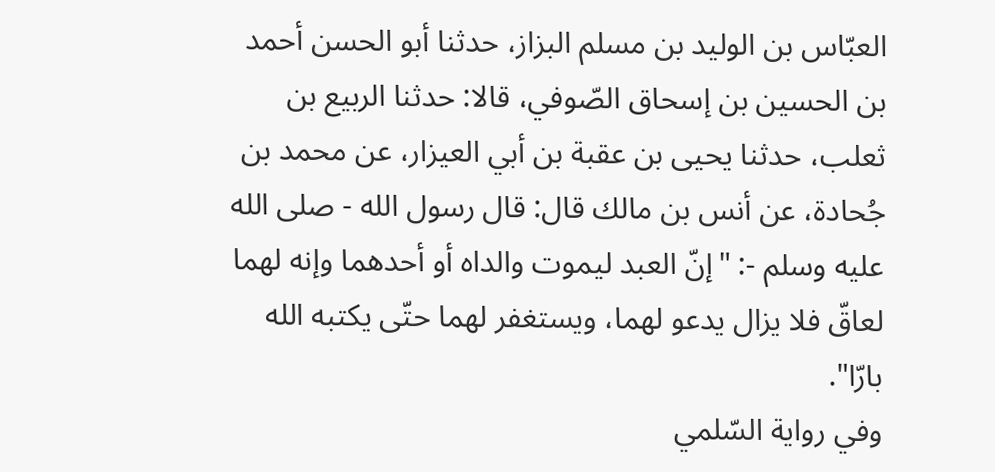العبّاس بن الوليد بن مسلم البزاز، حدثنا أبو الحسن أحمد بن الحسين بن إسحاق الصّوفي، قالا: حدثنا الربيع بن ثعلب، حدثنا يحيى بن عقبة بن أبي العيزار، عن محمد بن جُحادة، عن أنس بن مالك قال: قال رسول الله - صلى الله عليه وسلم -: "إنّ العبد ليموت والداه أو أحدهما وإنه لهما لعاقّ فلا يزال يدعو لهما، ويستغفر لهما حتّى يكتبه الله بارّا".
وفي رواية السّلمي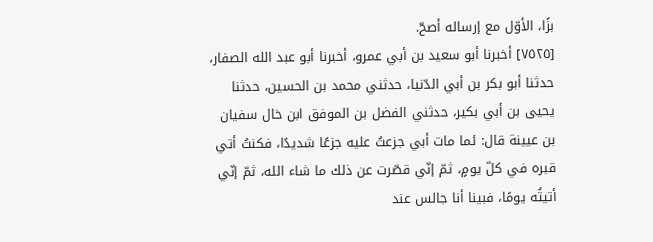بزًا، الأوّل مع إرساله أصحّ.
[٧٥٢٥] أخبرنا أبو سعيد بن أبي عمرو، أخبرنا أبو عبد الله الصفار، حدثنا أبو بكر بن أبي الدّنيا، حدثني محمد بن الحسين، حدثنا يحيى بن أبي بكير، حدثني الفضل بن الموفق ابن خال سفيان بن عيينة قال: ئما مات أبي جزعتُ عليه جزعًا شديدًا، فكنتُ أتي قبره في كلّ يومٍ، ثمّ إنّي قصّرت عن ذلك ما شاء الله، ثمّ إنّي أتيتُه يومًا، فبينا أنا جالس عند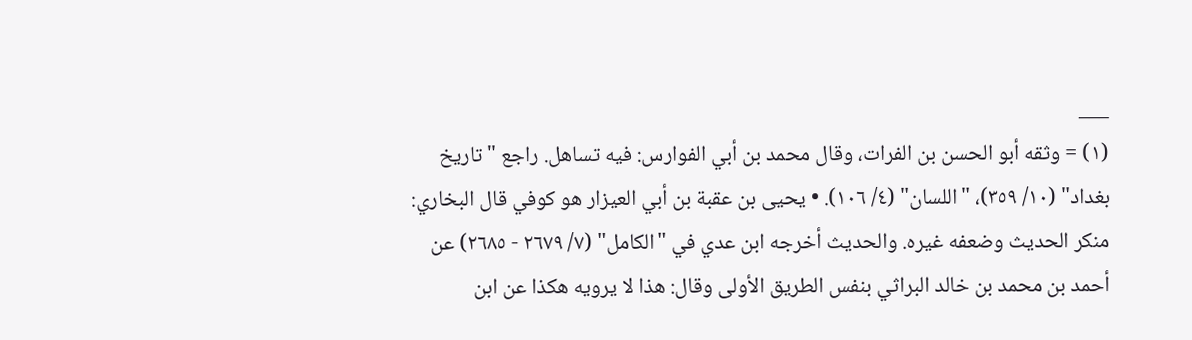___
(١) = وثقه أبو الحسن بن الفرات، وقال محمد بن أبي الفوارس: فيه تساهل. راجع "تاريخ بغداد" (١٠/ ٣٥٩)، "اللسان" (٤/ ١٠٦). • يحيى بن عقبة بن أبي العيزار هو كوفي قال البخاري: منكر الحديث وضعفه غيره. والحديث أخرجه ابن عدي في "الكامل" (٧/ ٢٦٧٩ - ٢٦٨٥) عن أحمد بن محمد بن خالد البراثي بنفس الطريق الأولى وقال: هذا لا يرويه هكذا عن ابن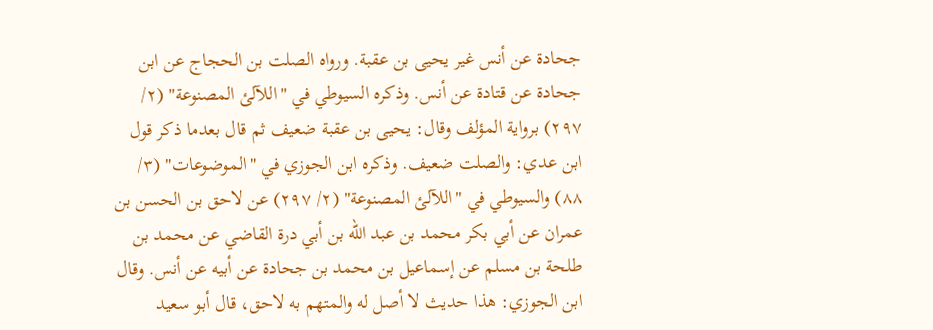جحادة عن أنس غير يحيى بن عقبة. ورواه الصلت بن الحجاج عن ابن جحادة عن قتادة عن أنس. وذكره السيوطي في "اللآلئ المصنوعة" (٢/ ٢٩٧) برواية المؤلف وقال: يحيى بن عقبة ضعيف ثم قال بعدما ذكر قول ابن عدي: والصلت ضعيف. وذكره ابن الجوزي في "الموضوعات" (٣/ ٨٨) والسيوطي في "اللآلئ المصنوعة" (٢/ ٢٩٧) عن لاحق بن الحسن بن عمران عن أبي بكر محمد بن عبد الله بن أبي درة القاضي عن محمد بن طلحة بن مسلم عن إسماعيل بن محمد بن جحادة عن أبيه عن أنس. وقال ابن الجوزي: هذا حديث لا أصل له والمتهم به لاحق، قال أبو سعيد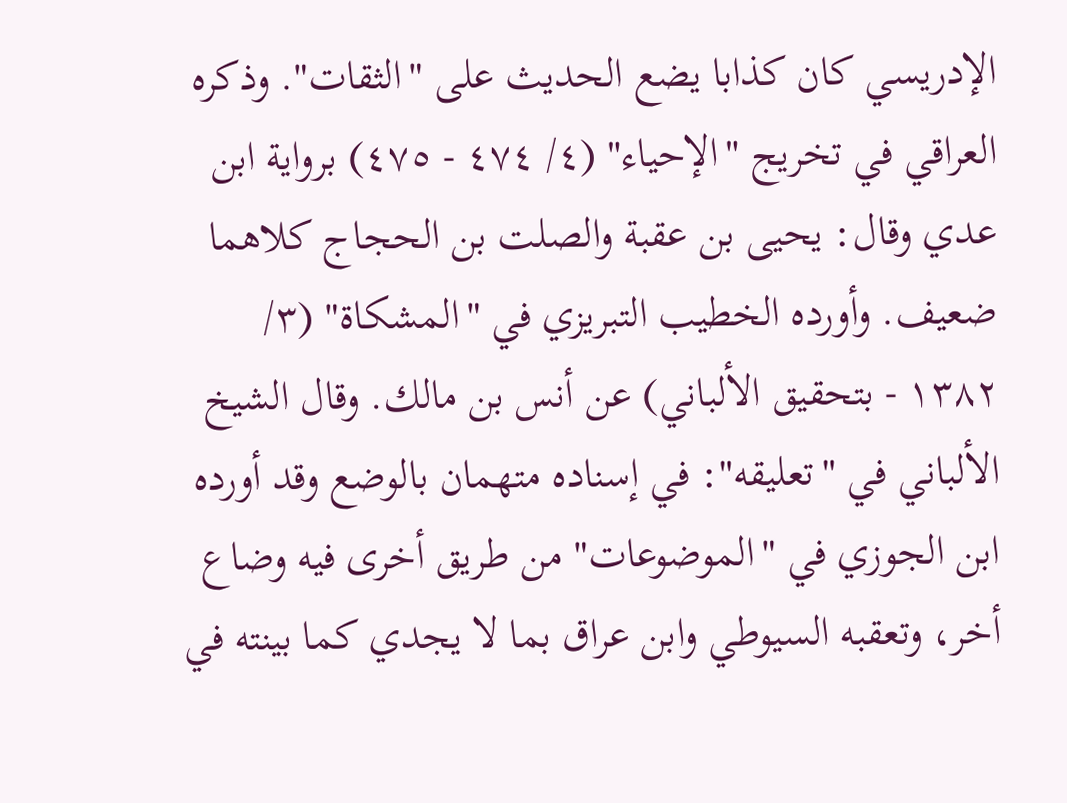الإدريسي كان كذابا يضع الحديث على "الثقات". وذكره العراقي في تخريج "الإحياء" (٤/ ٤٧٤ - ٤٧٥) برواية ابن عدي وقال: يحيى بن عقبة والصلت بن الحجاج كلاهما ضعيف. وأورده الخطيب التبريزي في "المشكاة" (٣/ ١٣٨٢ - بتحقيق الألباني) عن أنس بن مالك. وقال الشيخ الألباني في "تعليقه": في إسناده متهمان بالوضع وقد أورده ابن الجوزي في "الموضوعات" من طريق أخرى فيه وضاع أخر، وتعقبه السيوطي وابن عراق بما لا يجدي كما بينته في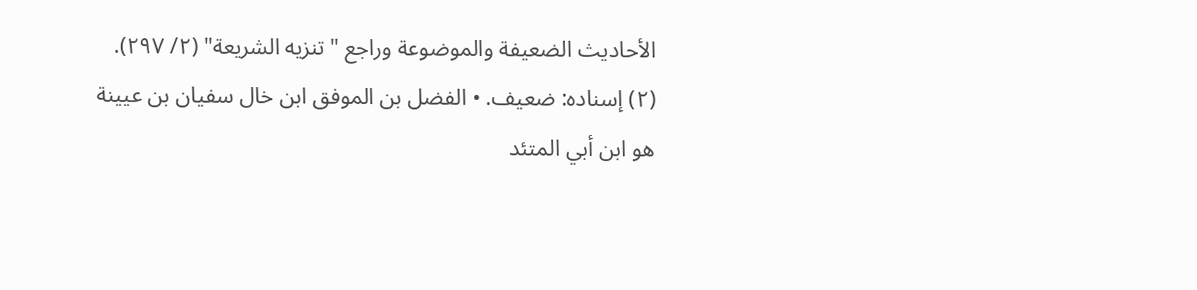الأحاديث الضعيفة والموضوعة وراجع "تنزيه الشريعة" (٢/ ٢٩٧).
(٢) إسناده: ضعيف. • الفضل بن الموفق ابن خال سفيان بن عيينة هو ابن أبي المتئد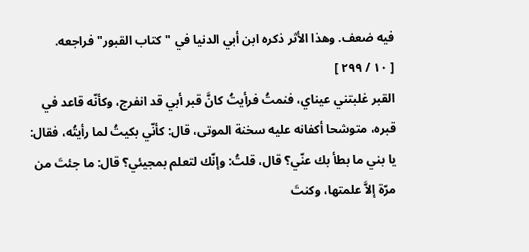فيه ضعف. وهذا الأثر ذكره ابن أبي الدنيا في "كتاب القبور" فراجعه.
[ ١٠ / ٢٩٩ ]
القبر غلبتني عيناي، فنمتُ فرأيتُ كانَّ قبر أبي قد انفرج، وكأنّه قاعد في قبره، متوشحا أكفانه عليه سخنة الموتى، قال: كأنّي بكيتُ لما رأيتُه، فقال: يا بني ما بطأ بك عنّي؟ قال، قلتُ: وإنّك لتعلم بمجيئي؟ قال: ما جئتَ من مرّة إلاَّ علمتها، وكنتَ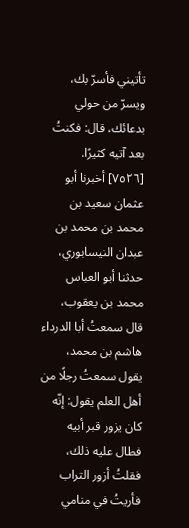تأتيني فأسرّ بك، ويسرّ من حولي بدعائك، قال: فكنتُ بعد آتيه كثيرًا.
[٧٥٢٦] أخبرنا أبو عثمان سعيد بن محمد بن محمد بن عبدان النيسابوري، حدثنا أبو العباس محمد بن يعقوب، قال سمعتُ أبا الدرداء هاشم بن محمد، يقول سمعتُ رجلًا من أهل العلم يقول: إنّه كان يزور قبر أبيه فطال عليه ذلك، فقلتُ أزور التراب فأريتُ في منامي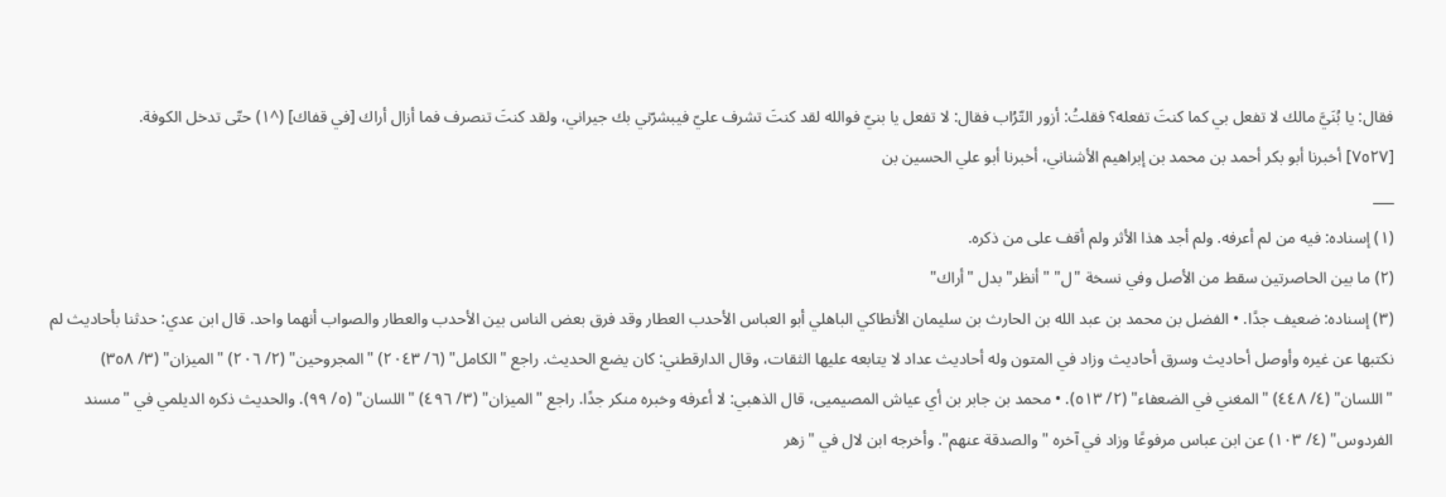فقال: يا بُنَيَّ مالك لا تفعل بي كما كنتَ تفعله؟ فقلتُ: أزور التّرُاب فقال: لا تفعل يا بنيّ فوالله لقد كنتَ تشرف عليّ فيبشرّني بك جيراني، ولقد كنتَ تنصرف فما أزال أراك [في قفاك] (^١) حتّى تدخل الكوفة.
[٧٥٢٧] أخبرنا أبو بكر أحمد بن محمد بن إبراهيم الأشناني، أخبرنا أبو علي الحسين بن
___
(١) إسناده: فيه من لم أعرفه. ولم أجد هذا الأثر ولم أقف على من ذكره.
(٢) ما بين الحاصرتين سقط من الأصل وفي نسخة "ل" "أنظر" بدل "أراك"
(٣) إسناده: ضعيف جدًا. • الفضل بن محمد بن عبد الله بن الحارث بن سليمان الأنطاكي الباهلي أبو العباس الأحدب العطار وقد فرق بعض الناس بين الأحدب والعطار والصواب أنهما واحد. قال ابن عدي: حدثنا بأحاديث لم نكتبها عن غيره وأوصل أحاديث وسرق أحاديث وزاد في المتون وله أحاديث عداد لا يتابعه عليها الثقات، وقال الدارقطني: كان يضع الحديث. راجع "الكامل" (٦/ ٢٠٤٣) "المجروحين" (٢/ ٢٠٦) "الميزان" (٣/ ٣٥٨) "اللسان" (٤/ ٤٤٨) "المغني في الضعفاء" (٢/ ٥١٣). • محمد بن جابر بن أي عياش المصيميى، قال الذهبي: لا أعرفه وخبره منكر جدًا. راجع "الميزان" (٣/ ٤٩٦) "اللسان" (٥/ ٩٩). والحديث ذكره الديلمي في "مسند الفردوس" (٤/ ١٠٣) عن ابن عباس مرفوعًا وزاد في آخره "والصدقة عنهم". وأخرجه ابن لال في "زهر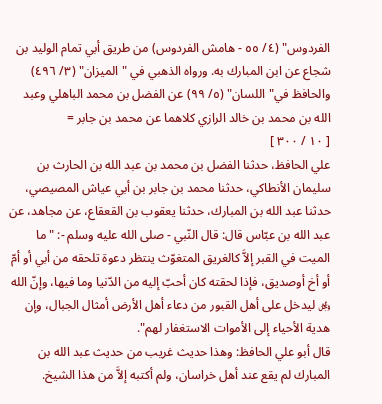الفردوس" (٤/ ٥٥ - هامش الفردوس) من طريق أبي تمام الوليد بن شجاع عن ابن المبارك به. ورواه الذهبي في "الميزان" (٣/ ٤٩٦) والحافظ في"اللسان" (٥/ ٩٩) عن الفضل بن محمد الباهلي وعبد الله بن محمد بن خالد الرازي كلاهما عن محمد بن جابر =
[ ١٠ / ٣٠٠ ]
علي الحافظ، حدثنا الفضل بن محمد بن عبد الله بن الحارث بن سليمان الأنطاكي، حدثنا محمد بن جابر بن أبي عياش المصيصي، حدثنا عبد الله بن المبارك، حدثنا يعقوب بن القعقاع، عن مجاهد، عن عبد الله بن عبّاس قال: قال النّبي - صلى الله عليه وسلم -: "ما الميت في القبر إلاَّ كالغريق المتغوّث ينتظر دعوة تلحقه من أبي أو أمّ أو أخ أوصديق، فإذا لحقته كان أحبّ إليه من الدّنيا وما فيها، وإنّ الله ﷿ ليدخل على أهل القبور من دعاء أهل الأرض أمثال الجبال، وإن هدية الأحياء إلى الأموات الاستغفار لهم".
قال أبو علي الحافظ: وهذا حديث غريب من حديث عبد الله بن المبارك لم يقع عند أهل خراسان، ولم أكتبه إلاَّ من هذا الشيخ.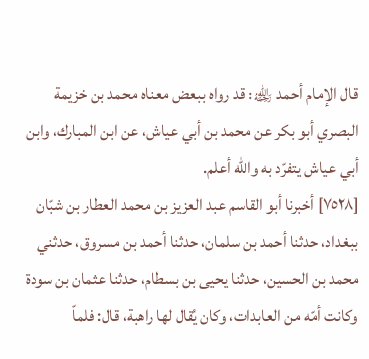قال الإمام أحمد ﵀: قد رواه ببعض معناه محمد بن خزيمة البصري أبو بكر عن محمد بن أبي عياش، عن ابن المبارك، وابن أبي عياش يتفرّد به والله أعلم.
[٧٥٢٨] أخبرنا أبو القاسم عبد العزيز بن محمد العطار بن شبّان ببغداد، حدثنا أحمد بن سلمان، حدثنا أحمد بن مسروق، حدثني محمد بن الحسين، حدثنا يحيى بن بسطام، حدثنا عثمان بن سودة وكانت أمّه من العابدات، وكان يُقال لها راهبة، قال: فلماّ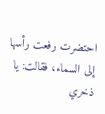احتضرت رفعت رأسها إلى السماء، فقالت: يا ذخري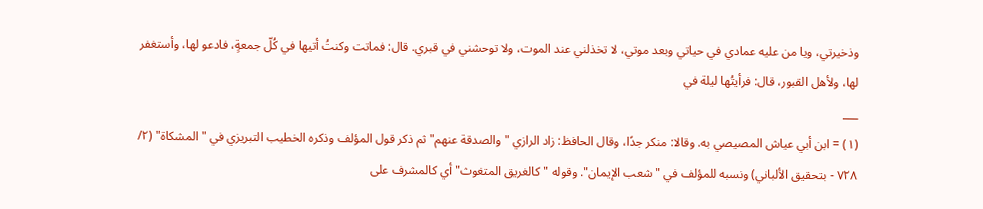وذخيرتي، ويا من عليه عمادي في حياتي وبعد موتي، لا تخذلني عند الموت، ولا توحشني في قبري. قال: فماتت وكنتُ أتيها في كُلّ جمعةٍ، فادعو لها، وأستغفر لها، ولأهل القبور، قال: فرأيتُها ليلة في
___
(١) = ابن أبي عياش المصيصي به. وقالا: منكر جدًا، وقال الحافظ: زاد الرازي "والصدقة عنهم" ثم ذكر قول المؤلف وذكره الخطيب التبريزي في "المشكاة" (٢/ ٧٢٨ - بتحقيق الألباني) ونسبه للمؤلف في "شعب الإيمان". وقوله "كالغريق المتغوث" أي كالمشرف على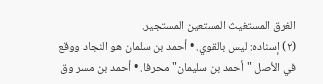الغرق المستغيث المستعين المستجير.
(٢) إسناده: ليس بالقوي. • أحمد بن سلمان هو النجاد ووقع في الأصل "أحمد بن سليمان" محرفا. • أحمد بن مسر وق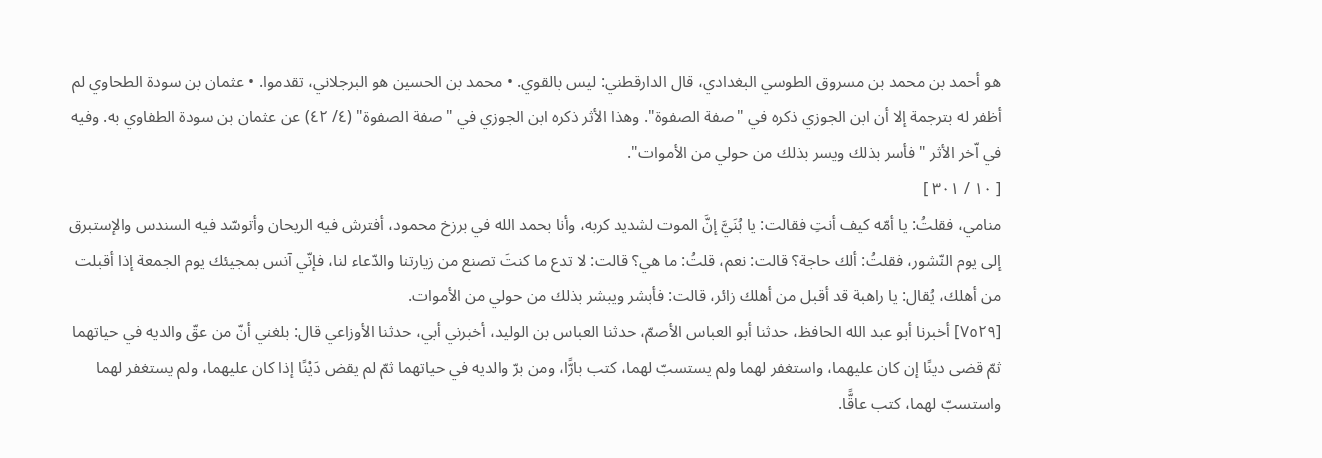هو أحمد بن محمد بن مسروق الطوسي البغدادي، قال الدارقطني: ليس بالقوي. • محمد بن الحسين هو البرجلاني، تقدموا. • عثمان بن سودة الطحاوي لم أظفر له بترجمة إلا أن ابن الجوزي ذكره في "صفة الصفوة". وهذا الأثر ذكره ابن الجوزي في "صفة الصفوة" (٤/ ٤٢) عن عثمان بن سودة الطفاوي به. وفيه في اّخر الأثر "فأسر بذلك ويسر بذلك من حولي من الأموات".
[ ١٠ / ٣٠١ ]
منامي، فقلتُ: يا أمّه كيف أنتِ فقالت: يا بُنَيَّ إنَّ الموت لشديد كربه، وأنا بحمد الله في برزخ محمود، أفترش فيه الريحان وأتوسّد فيه السندس والإستبرق إلى يوم النّشور، فقلتُ: ألك حاجة؟ قالت: نعم، قلتُ: ما هي؟ قالت: لا تدع ما كنتَ تصنع من زيارتنا والدّعاء لنا، فإنّي آنس بمجيئك يوم الجمعة إذا أقبلت من أهلك، يُقال: يا راهبة قد أقبل من أهلك زائر، قالت: فأبشر ويبشر بذلك من حولي من الأموات.
[٧٥٢٩] أخبرنا أبو عبد الله الحافظ، حدثنا أبو العباس الأصمّ، حدثنا العباس بن الوليد، أخبرني أبي، حدثنا الأوزاعي قال: بلغني أنّ من عقّ والديه في حياتهما ثمّ قضى دينًا إن كان عليهما، واستغفر لهما ولم يستسبّ لهما، كتب بارًّا، ومن برّ والديه في حياتهما ثمّ لم يقض دَيْنًا إذا كان عليهما، ولم يستغفر لهما واستسبّ لهما، كتب عاقًّا.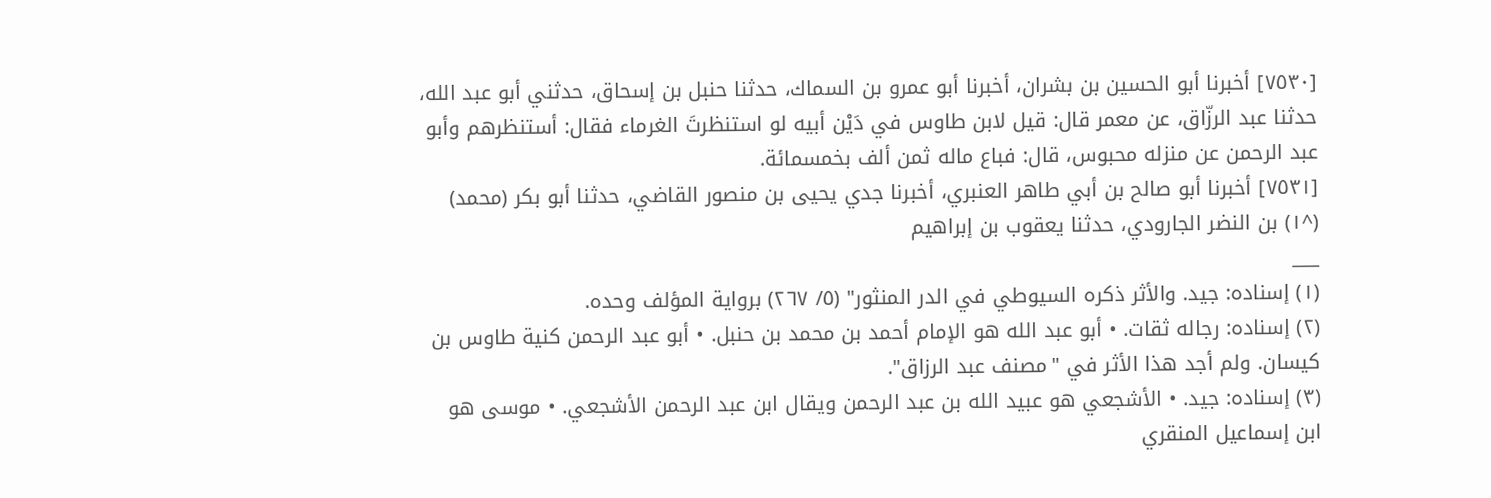[٧٥٣٠] أخبرنا أبو الحسين بن بشران، أخبرنا أبو عمرو بن السماك، حدثنا حنبل بن إسحاق، حدثني أبو عبد الله، حدثنا عبد الرزّاق، عن معمر قال: قيل لابن طاوس في دَيْن أبيه لو استنظرتَ الغرماء فقال: أستنظرهم وأبو عبد الرحمن عن منزله محبوس، قال: فباع ماله ثمن ألف بخمسمائة.
[٧٥٣١] أخبرنا أبو صالح بن أبي طاهر العنبري، أخبرنا جدي يحيى بن منصور القاضي، حدثنا أبو بكر (محمد) (^١) بن النضر الجارودي، حدثنا يعقوب بن إبراهيم
___
(١) إسناده: جيد. والأثر ذكره السيوطي في الدر المنثور" (٥/ ٢٦٧) برواية المؤلف وحده.
(٢) إسناده: رجاله ثقات. • أبو عبد الله هو الإمام أحمد بن محمد بن حنبل. • أبو عبد الرحمن كنية طاوس بن كيسان. ولم أجد هذا الأثر في "مصنف عبد الرزاق".
(٣) إسناده: جيد. • الأشجعي هو عبيد الله بن عبد الرحمن ويقال ابن عبد الرحمن الأشجعي. • موسى هو ابن إسماعيل المنقري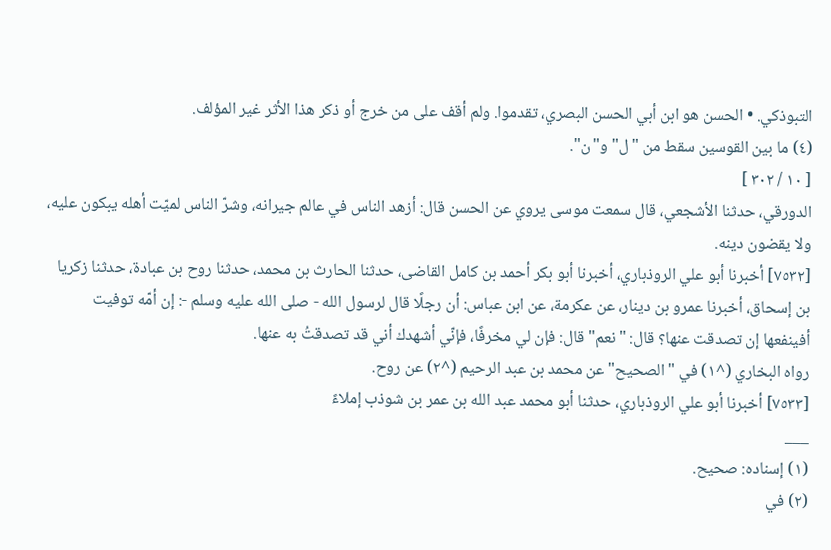التبوذكي. • الحسن هو ابن أبي الحسن البصري، تقدموا. ولم أقف على من خرج أو ذكر هذا الأثر غير المؤلف.
(٤) ما بين القوسين سقط من "ل" و"ن".
[ ١٠ / ٣٠٢ ]
الدورقي، حدثنا الأشجعي، قال سمعت موسى يروي عن الحسن قال: أزهد الناس في عالم جيرانه، وشرّ الناس لميّت أهله يبكون عليه، ولا يقضون دينه.
[٧٥٣٢] أخبرنا أبو علي الروذباري، أخبرنا أبو بكر أحمد بن كامل القاضى، حدثنا الحارث بن محمد، حدثنا روح بن عبادة، حدثنا زكريا بن إسحاق، أخبرنا عمرو بن دينار، عن عكرمة، عن ابن عباس: أن رجلًا قال لرسول الله - صلى الله عليه وسلم -: إن أمّه توفيت أفينفعها إن تصدقت عنها؟ قال: "نعم" قال: فإن لي مخرفًا، فإنّي أشهدك أني قد تصدقتُ به عنها.
رواه البخاري (^١) في "الصحيح" عن محمد بن عبد الرحيم (^٢) عن روح.
[٧٥٣٣] أخبرنا أبو علي الروذباري، حدثنا أبو محمد عبد الله بن عمر بن شوذب إملاءً
___
(١) إسناده: صحيح.
(٢) في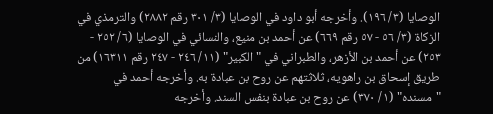الوصايا (٣/ ١٩٦). وأخرجه أبو داود في الوصايا (٣/ ٣٠١ رقم ٢٨٨٢) والترمذي في الزكاة (٣/ ٥٦ - ٥٧ رقم ٦٦٩) عن أحمد بن منيع، والنسائي في الوصايا (٦/ ٢٥٢ - ٢٥٣) عن أحمد بن الأزهر، والطبراني في "الكبير" (١١/ ٢٤٦ - ٢٤٧ رقم ١٦٣١١) من طريق إسحاق بن راهويه، ثلاثتهم عن روح بن عبادة به. وأخرجه أحمد في "مسنده" (١/ ٣٧٠) عن روح بن عبادة بنفس السند. وأخرجه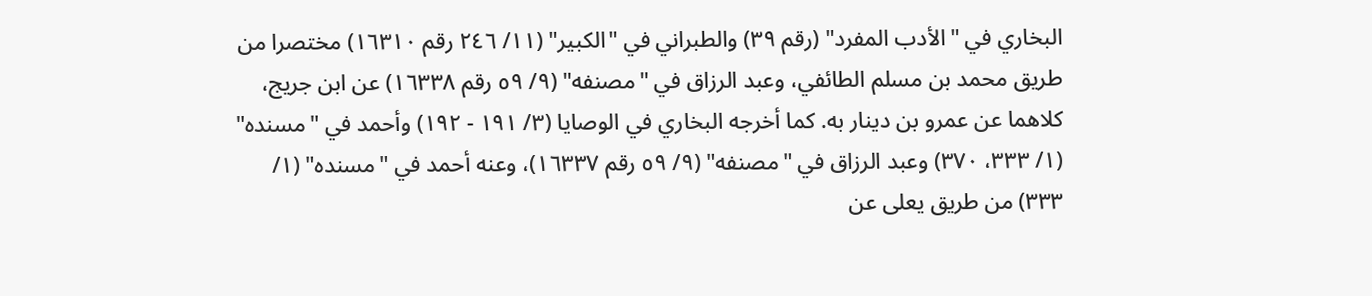البخاري في "الأدب المفرد" (رقم ٣٩) والطبراني في "الكبير" (١١/ ٢٤٦ رقم ١٦٣١٠) مختصرا من طريق محمد بن مسلم الطائفي، وعبد الرزاق في "مصنفه" (٩/ ٥٩ رقم ١٦٣٣٨) عن ابن جريج، كلاهما عن عمرو بن دينار به. كما أخرجه البخاري في الوصايا (٣/ ١٩١ - ١٩٢) وأحمد في "مسنده" (١/ ٣٣٣، ٣٧٠) وعبد الرزاق في "مصنفه" (٩/ ٥٩ رقم ١٦٣٣٧)، وعنه أحمد في "مسنده" (١/ ٣٣٣) من طريق يعلى عن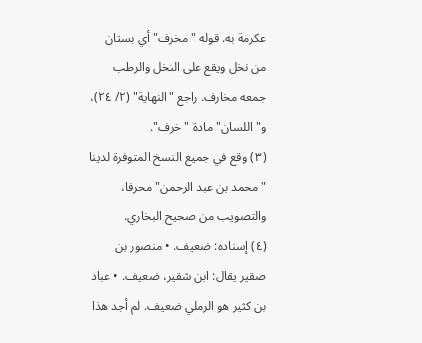عكرمة به. قوله "مخرف" أي بستان من نخل ويقع على النخل والرطب جمعه مخارف. راجع "النهاية" (٢/ ٢٤)، و"اللسان" مادة "خرف".
(٣) وقع في جميع النسخ المتوفرة لدينا "محمد بن عبد الرحمن" محرفا، والتصويب من صحيح البخاري.
(٤) إسناده: ضعيف. • منصور بن صقير يقال: ابن شقير، ضعيف. • عباد بن كثير هو الرملي ضعيف. لم أجد هذا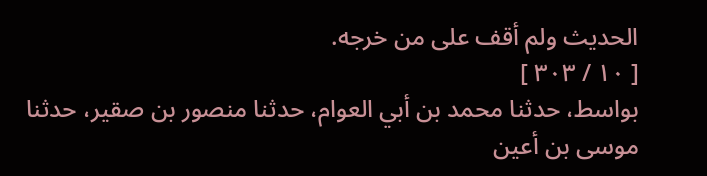الحديث ولم أقف على من خرجه.
[ ١٠ / ٣٠٣ ]
بواسط، حدثنا محمد بن أبي العوام، حدثنا منصور بن صقير، حدثنا موسى بن أعين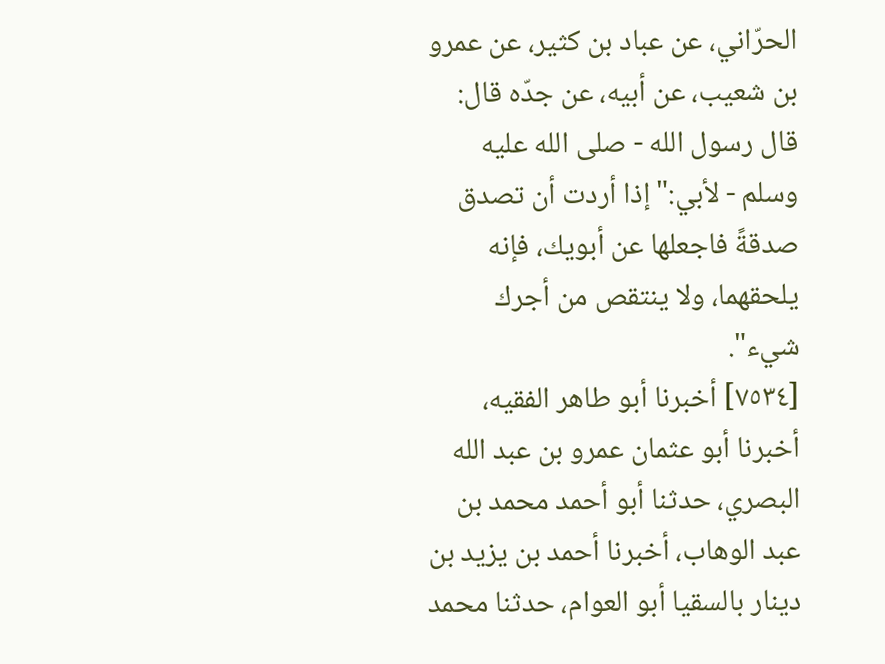الحرّاني، عن عباد بن كثير، عن عمرو بن شعيب، عن أبيه، عن جدّه قال: قال رسول الله - صلى الله عليه وسلم - لأبي:" إذا أردت أن تصدق صدقةً فاجعلها عن أبويك، فإنه يلحقهما، ولا ينتقص من أجرك شيء".
[٧٥٣٤] أخبرنا أبو طاهر الفقيه، أخبرنا أبو عثمان عمرو بن عبد الله البصري، حدثنا أبو أحمد محمد بن عبد الوهاب، أخبرنا أحمد بن يزيد بن دينار بالسقيا أبو العوام، حدثنا محمد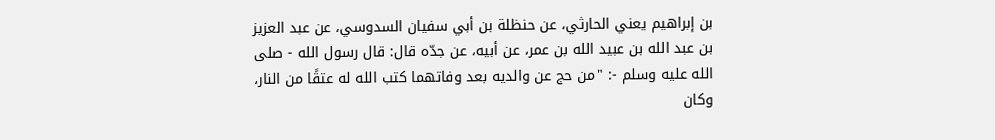بن إبراهيم يعني الحارثي، عن حنظلة بن أبي سفيان السدوسي، عن عبد العزيز بن عبد الله بن عبيد الله بن عمر، عن أبيه، عن جدّه قال: قال رسول الله - صلى الله عليه وسلم -: "من حج عن والديه بعد وفاتهما كتب الله له عتقًا من النار، وكان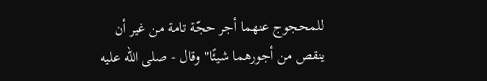للمحجوج عنهما أجر حجّة تامة من غير أن ينقص من أجورهما شيئًا" وقال - صلى الله عليه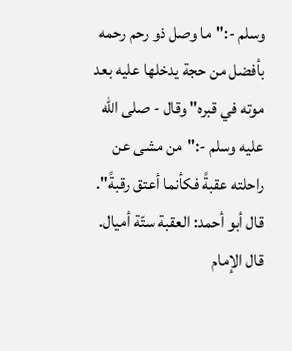وسلم -:"ما وصل ذو رحم رحمه بأفضل من حجة يدخلها عليه بعد موته في قبره" وقال - صلى الله عليه وسلم -:"من مشى عن راحلته عقبةً فكأنما أعتق رقبةً".
قال أبو أحمد: العقبة ستّة أميال.
قال الإمام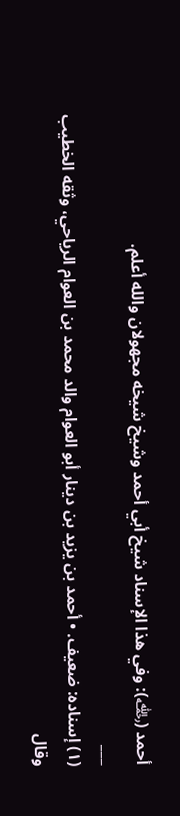أحمد (﵀): وفي هذا الإسناد شيخ أبي أحمد وشيخ شيخه مجهولان والله أعلم.
___
(١) إسناده: ضعيف. • أحمد بن يزيد بن دينار أبو العوام والد محمد بن العوام الرياحي، وثقه الخطيب وقال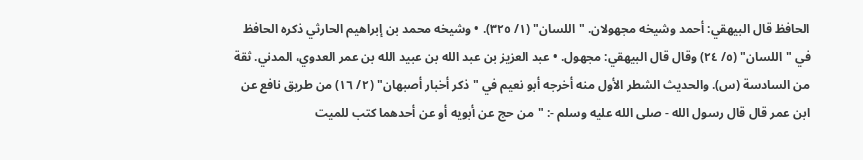الحافظ قال البيهقي: أحمد وشيخه مجهولان. "اللسان" (١/ ٣٢٥). • وشيخه محمد بن إبراهيم الحارثي ذكره الحافظ في "اللسان" (٥/ ٢٤) وقال قال البيهقي: مجهول. • عبد العزيز بن عبد الله بن عبيد الله بن عمر العدوي، المدني. ثقة من السادسة (س). والحديث الشطر الأول منه أخرجه أبو نعيم في "ذكر أخبار أصبهان" (٢/ ١٦) من طريق نافع عن ابن عمر قال قال رسول الله - صلى الله عليه وسلم -: "من حج عن أبويه أو عن أحدهما كتب للميت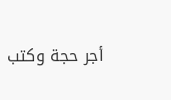أجر حجة وكتب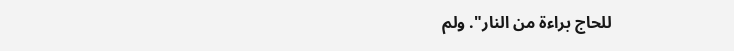للحاج براءة من النار". ولم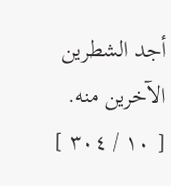أجد الشطرين الآخرين منه.
[ ١٠ / ٣٠٤ ]